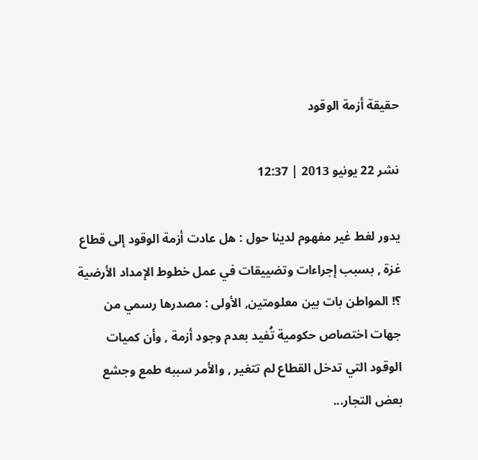حقيقة أزمة الوقود

نشر 22 يونيو 2013 | 12:37

يدور لغط غير مفهوم لدينا حول : هل عادت أزمة الوقود إلى قطاع غزة , بسبب إجراءات وتضييقات في عمل خطوط الإمداد الأرضية ؟! المواطن بات بين معلومتين, الأولى : مصدرها رسمي من جهات اختصاص حكومية تُفيد بعدم وجود أزمة , وأن كميات الوقود التي تدخل القطاع لم تتغير , والأمر سببه طمع وجشع بعض التجار...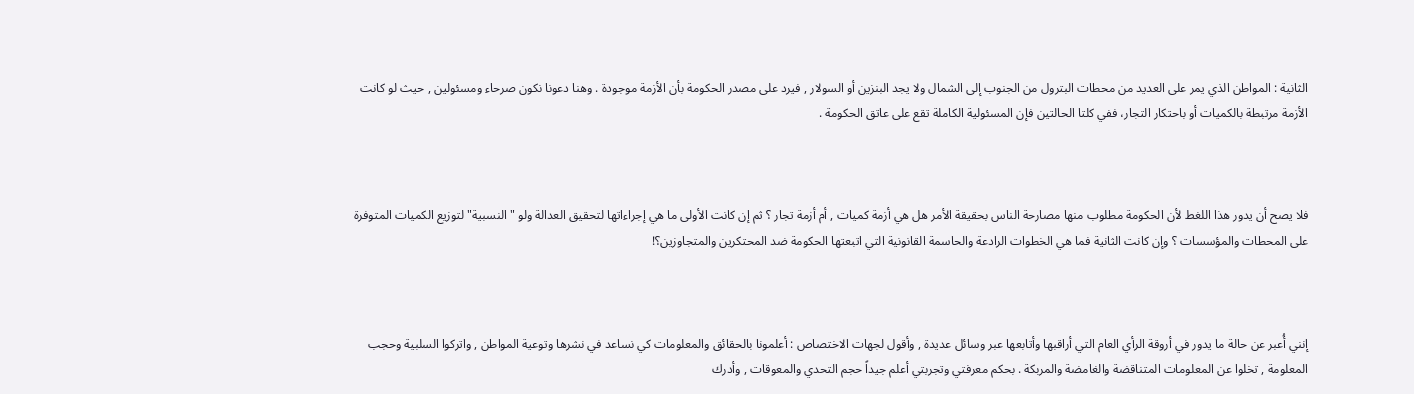الثانية : المواطن الذي يمر على العديد من محطات البترول من الجنوب إلى الشمال ولا يجد البنزين أو السولار , فيرد على مصدر الحكومة بأن الأزمة موجودة . وهنا دعونا نكون صرحاء ومسئولين , حيث لو كانت الأزمة مرتبطة بالكميات أو باحتكار التجار، ففي كلتا الحالتين فإن المسئولية الكاملة تقع على عاتق الحكومة .



فلا يصح أن يدور هذا اللغط لأن الحكومة مطلوب منها مصارحة الناس بحقيقة الأمر هل هي أزمة كميات , أم أزمة تجار ؟ ثم إن كانت الأولى ما هي إجراءاتها لتحقيق العدالة ولو "النسبية" لتوزيع الكميات المتوفرة على المحطات والمؤسسات ؟ وإن كانت الثانية فما هي الخطوات الرادعة والحاسمة القانونية التي اتبعتها الحكومة ضد المحتكرين والمتجاوزين؟!



إنني أُعبر عن حالة ما يدور في أروقة الرأي العام التي أراقبها وأتابعها عبر وسائل عديدة , وأقول لجهات الاختصاص : أعلمونا بالحقائق والمعلومات كي نساعد في نشرها وتوعية المواطن , واتركوا السلبية وحجب المعلومة , تخلوا عن المعلومات المتناقضة والغامضة والمربكة . بحكم معرفتي وتجربتي أعلم جيداً حجم التحدي والمعوقات , وأدرك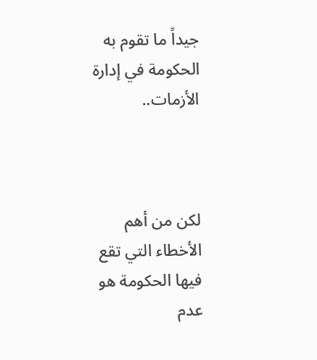جيداً ما تقوم به الحكومة في إدارة الأزمات..



لكن من أهم الأخطاء التي تقع فيها الحكومة هو عدم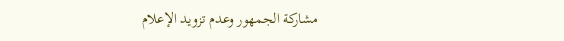مشاركة الجمهور وعدم تزويد الإعلام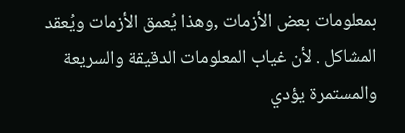بمعلومات بعض الأزمات ,وهذا يُعمق الأزمات ويُعقد المشاكل . لأن غياب المعلومات الدقيقة والسريعة والمستمرة يؤدي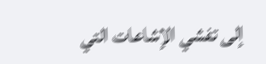إلى تفشي الإشاعات التي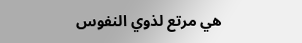هي مرتع لذوي النفوس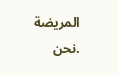المريضة .نحن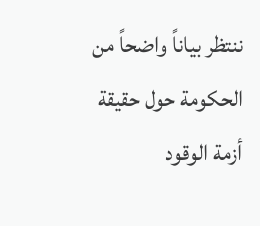ننتظر بياناً واضحاً من الحكومة حول حقيقة أزمة الوقود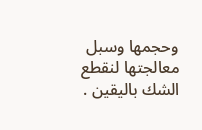وحجمها وسبل معالجتها لنقطع الشك باليقين .